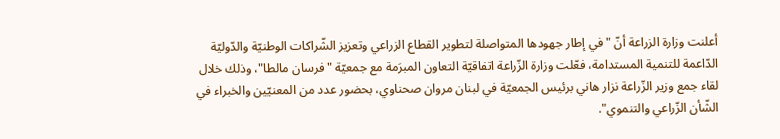أعلنت وزارة الزراعة أنّ "في إطار جهودها المتواصلة لتطوير القطاع الزراعي وتعزيز الشّراكات الوطنيّة والدّوليّة الدّاعمة للتنمية المستدامة، فعّلت وزارة الزّراعة اتفاقيّة التعاون المبرَمة مع جمعيّة "فرسان مالطا"، وذلك خلال لقاء جمع وزير الزّراعة نزار هاني برئيس الجمعيّة في لبنان مروان صحناوي، بحضور عدد من المعنيّين والخبراء في الشّأن الزّراعي والتنموي".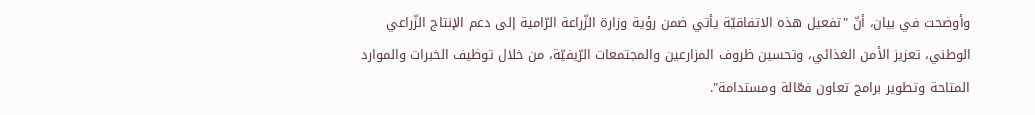وأوضحت في بيان، أنّ "تفعيل هذه الاتفاقيّة يأتي ضمن رؤية وزارة الزّراعة الرّامية إلى دعم الإنتاج الزّراعي الوطني، تعزيز الأمن الغذائي، وتحسين ظروف المزارعين والمجتمعات الرّيفيّة، من خلال توظيف الخبرات والموارد المتاحة وتطوير برامج تعاون فعّالة ومستدامة".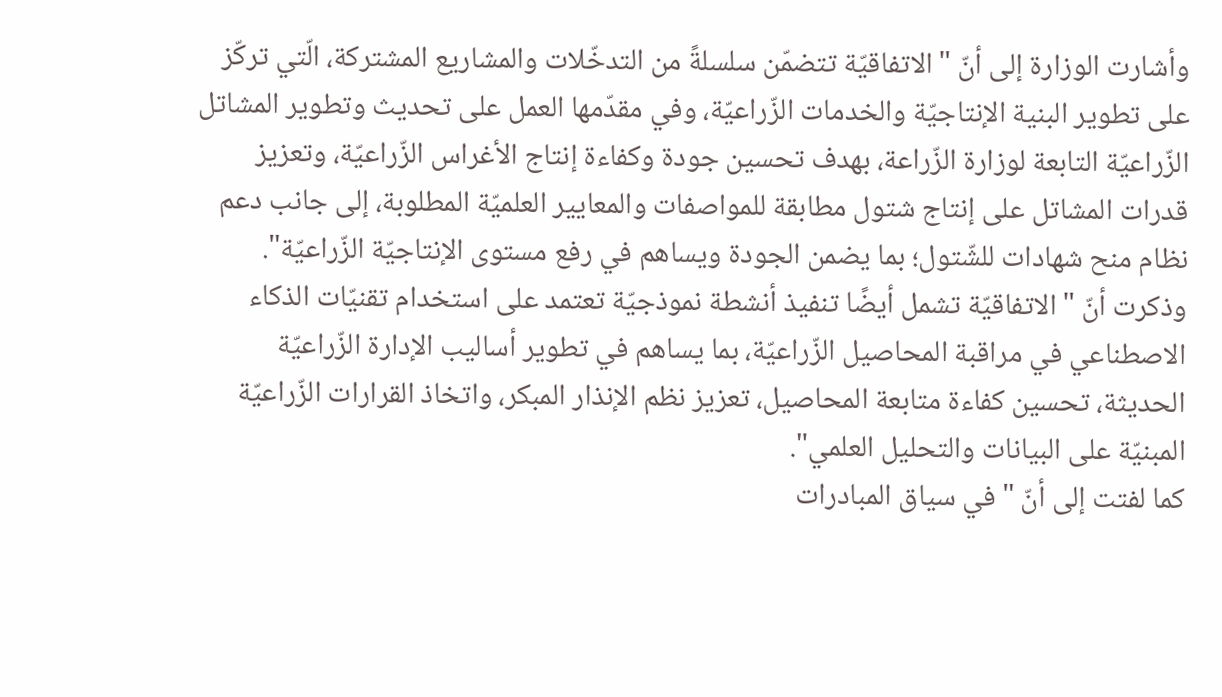وأشارت الوزارة إلى أنّ "الاتفاقيّة تتضمّن سلسلةً من التدخّلات والمشاريع المشتركة، الّتي تركّز على تطوير البنية الإنتاجيّة والخدمات الزّراعيّة، وفي مقدّمها العمل على تحديث وتطوير المشاتل الزّراعيّة التابعة لوزارة الزّراعة، بهدف تحسين جودة وكفاءة إنتاج الأغراس الزّراعيّة، وتعزيز قدرات المشاتل على إنتاج شتول مطابقة للمواصفات والمعايير العلميّة المطلوبة، إلى جانب دعم نظام منح شهادات للشّتول؛ بما يضمن الجودة ويساهم في رفع مستوى الإنتاجيّة الزّراعيّة".
وذكرت أنّ "الاتفاقيّة تشمل أيضًا تنفيذ أنشطة نموذجيّة تعتمد على استخدام تقنيّات الذكاء الاصطناعي في مراقبة المحاصيل الزّراعيّة، بما يساهم في تطوير أساليب الإدارة الزّراعيّة الحديثة، تحسين كفاءة متابعة المحاصيل، تعزيز نظم الإنذار المبكر، واتخاذ القرارات الزّراعيّة المبنيّة على البيانات والتحليل العلمي".
كما لفتت إلى أنّ "في سياق المبادرات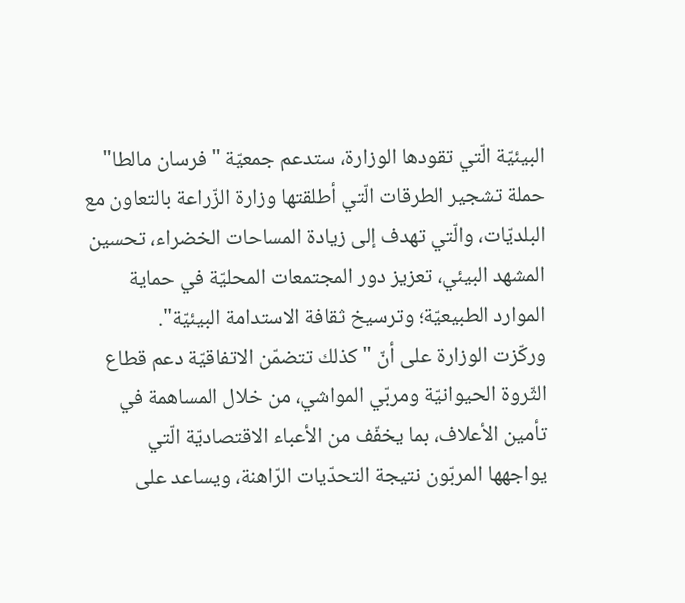البيئيّة الّتي تقودها الوزارة، ستدعم جمعيّة "فرسان مالطا" حملة تشجير الطرقات الّتي أطلقتها وزارة الزّراعة بالتعاون مع البلديّات، والّتي تهدف إلى زيادة المساحات الخضراء، تحسين المشهد البيئي، تعزيز دور المجتمعات المحليّة في حماية الموارد الطبيعيّة؛ وترسيخ ثقافة الاستدامة البيئيّة".
وركّزت الوزارة على أنّ "كذلك تتضمّن الاتفاقيّة دعم قطاع الثّروة الحيوانيّة ومربّي المواشي، من خلال المساهمة في تأمين الأعلاف، بما يخفّف من الأعباء الاقتصاديّة الّتي يواجهها المربّون نتيجة التحدّيات الرّاهنة، ويساعد على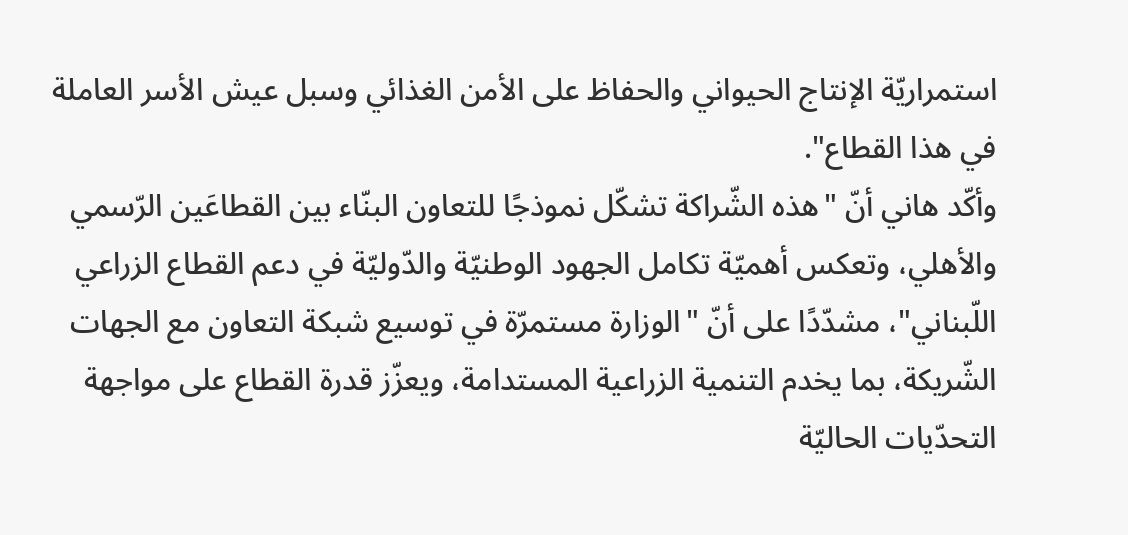استمراريّة الإنتاج الحيواني والحفاظ على الأمن الغذائي وسبل عيش الأسر العاملة في هذا القطاع".
وأكّد هاني أنّ "هذه الشّراكة تشكّل نموذجًا للتعاون البنّاء بين القطاعَين الرّسمي والأهلي، وتعكس أهميّة تكامل الجهود الوطنيّة والدّوليّة في دعم القطاع الزراعي اللّبناني"، مشدّدًا على أنّ "الوزارة مستمرّة في توسيع شبكة التعاون مع الجهات الشّريكة، بما يخدم التنمية الزراعية المستدامة، ويعزّز قدرة القطاع على مواجهة التحدّيات الحاليّة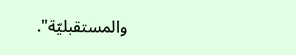والمستقبليّة".